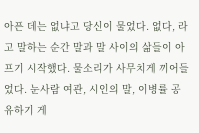아픈 데는 없냐고 당신이 물었다. 없다, 라고 말하는 순간 말과 말 사이의 삶들이 아프기 시작했다. 물소리가 사무치게 끼어들었다. 눈사람 여관, 시인의 말, 이병률 공유하기 게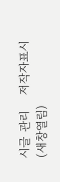시글 관리    저작자표시 (새창열림)